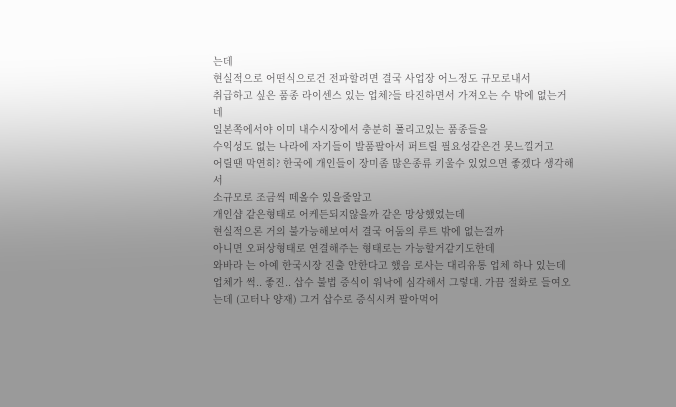는데
현실적으로 어떤식으로건 전파할려면 결국 사업장 어느정도 규모로내서
취급하고 싶은 품종 라이센스 있는 업체?들 타진하면서 가져오는 수 밖에 없는거네
일본쪽에서야 이미 내수시장에서 충분히 풀리고있는 품종들을
수익성도 없는 나라에 자기들이 발품팔아서 퍼트릴 필요성같은건 못느낄거고
어릴땐 막연히? 한국에 개인들이 장미좀 많은종류 키울수 있었으면 좋겠다 생각해서
소규모로 조금씩 떼올수 있을줄알고
개인샵 같은형태로 어케든되지않을까 같은 망상했었는데
현실적으론 거의 불가능해보여서 결국 어둠의 루트 밖에 없는걸까
아니면 오퍼상형태로 연결해주는 형태로는 가능할거같기도한데
와바라 는 아예 한국시장 진출 안한다고 했음 로사는 대리유통 업체 하나 있는데 업체가 썩.. 좋진.. 삽수 불법 증식이 워낙에 심각해서 그렇대. 가끔 절화로 들여오는데 (고터나 양재) 그거 삽수로 증식시켜 팔아먹어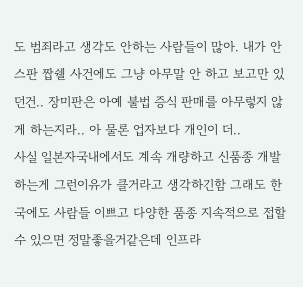도 범죄라고 생각도 안하는 사람들이 많아. 내가 안스판 짭쉘 사건에도 그냥 아무말 안 하고 보고만 있던건.. 장미판은 아예 불법 증식 판매를 아무렇지 않게 하는지라.. 아 물론 업자보다 개인이 더..
사실 일본자국내에서도 계속 개량하고 신품종 개발하는게 그런이유가 클거라고 생각하긴함 그래도 한국에도 사람들 이쁘고 다양한 품종 지속적으로 접할수 있으면 정말좋을거같은데 인프라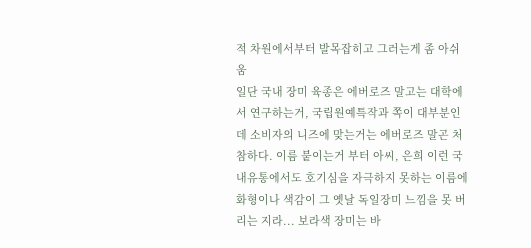적 차원에서부터 발목잡히고 그러는게 좀 아쉬움
일단 국내 장미 육종은 에버로즈 말고는 대학에서 연구하는거, 국립원예특작과 쪽이 대부분인데 소비자의 니즈에 맞는거는 에버로즈 말곤 처참하다. 이름 붙이는거 부터 아씨, 은희 이런 국내유통에서도 호기심을 자극하지 못하는 이름에 화형이나 색감이 그 옛날 독일장미 느낌을 못 버리는 지라... 보라색 장미는 바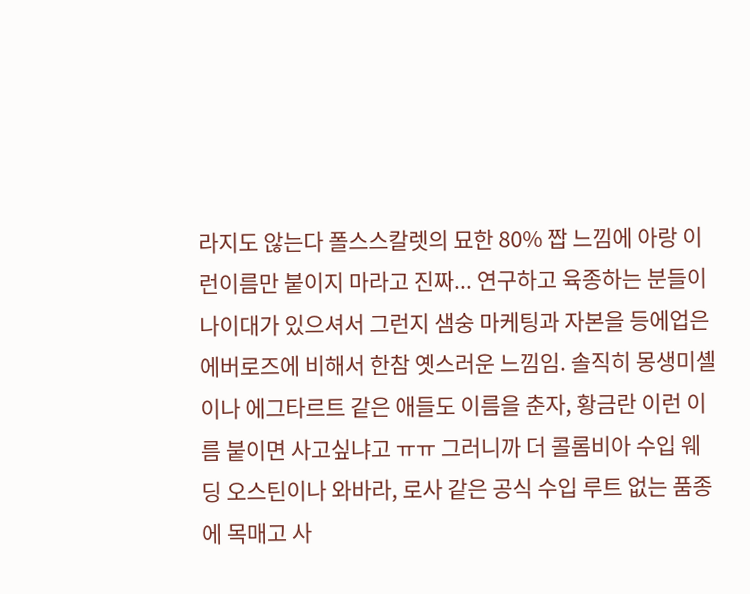라지도 않는다 폴스스칼렛의 묘한 80% 짭 느낌에 아랑 이런이름만 붙이지 마라고 진짜... 연구하고 육종하는 분들이 나이대가 있으셔서 그런지 샘숭 마케팅과 자본을 등에업은 에버로즈에 비해서 한참 옛스러운 느낌임. 솔직히 몽생미셸이나 에그타르트 같은 애들도 이름을 춘자, 황금란 이런 이름 붙이면 사고싶냐고 ㅠㅠ 그러니까 더 콜롬비아 수입 웨딩 오스틴이나 와바라, 로사 같은 공식 수입 루트 없는 품종
에 목매고 사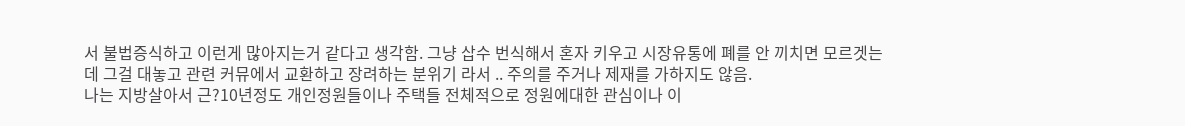서 불법증식하고 이런게 많아지는거 같다고 생각함. 그냥 삽수 번식해서 혼자 키우고 시장유통에 폐를 안 끼치면 모르겟는데 그걸 대놓고 관련 커뮤에서 교환하고 장려하는 분위기 라서 .. 주의를 주거나 제재를 가하지도 않음.
나는 지방살아서 근?10년정도 개인정원들이나 주택들 전체적으로 정원에대한 관심이나 이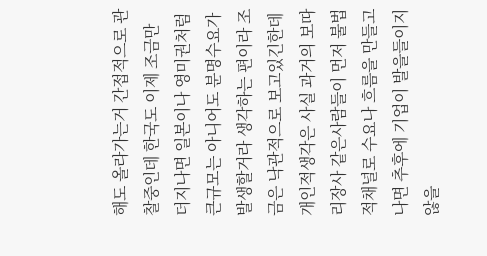해도 올라가는거 간접적으로 관찰중인데 한국도 이제 조금만 더지나면 일본이나 영미권처럼 큰규모는 아니어도 분명수요가 발생할거라 생각하는 편이라 조금은 낙관적으로 보고있긴한데 개인적생각은 사실 과거의 보따리장사 같은사람들이 먼저 불법적채널로 수요나 흐름을 만들고나면 추후에 기업이 발을들이지 않을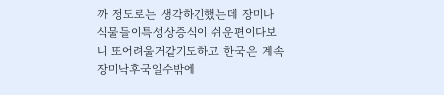까 정도로는 생각하긴했는데 장미나 식물들이특성상증식이 쉬운편이다보니 또어려울거같기도하고 한국은 계속 장미낙후국일수밖에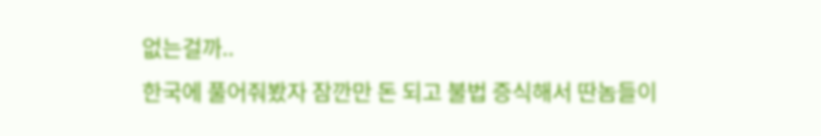없는걸까..
한국에 풀어줘봤자 잠깐만 돈 되고 불법 증식해서 딴놈들이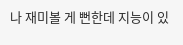나 재미볼 게 뻔한데 지능이 있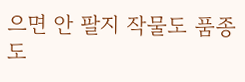으면 안 팔지 작물도 품종 도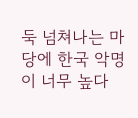둑 넘쳐나는 마당에 한국 악명이 너무 높다